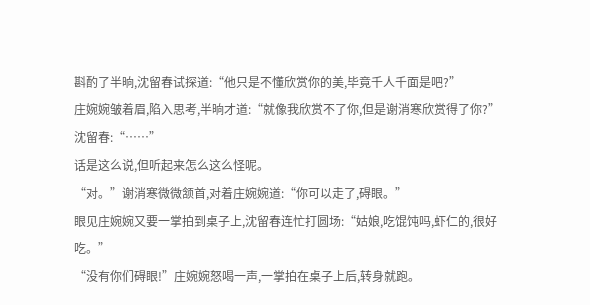斟酌了半晌,沈留春试探道:“他只是不懂欣赏你的美,毕竟千人千面是吧?”
庄婉婉皱着眉,陷入思考,半晌才道:“就像我欣赏不了你,但是谢消寒欣赏得了你?”
沈留春:“……”
话是这么说,但听起来怎么这么怪呢。
“对。”谢消寒微微颔首,对着庄婉婉道:“你可以走了,碍眼。”
眼见庄婉婉又要一掌拍到桌子上,沈留春连忙打圆场:“姑娘,吃馄饨吗,虾仁的,很好吃。”
“没有你们碍眼!”庄婉婉怒喝一声,一掌拍在桌子上后,转身就跑。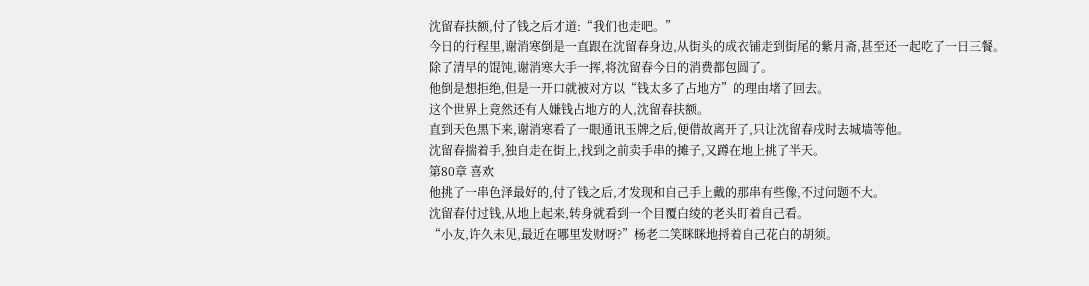沈留春扶额,付了钱之后才道:“我们也走吧。”
今日的行程里,谢消寒倒是一直跟在沈留春身边,从街头的成衣铺走到街尾的紫月斋,甚至还一起吃了一日三餐。
除了清早的馄饨,谢消寒大手一挥,将沈留春今日的消费都包圆了。
他倒是想拒绝,但是一开口就被对方以“钱太多了占地方”的理由堵了回去。
这个世界上竟然还有人嫌钱占地方的人,沈留春扶额。
直到天色黑下来,谢消寒看了一眼通讯玉牌之后,便借故离开了,只让沈留春戌时去城墙等他。
沈留春揣着手,独自走在街上,找到之前卖手串的摊子,又蹲在地上挑了半天。
第80章 喜欢
他挑了一串色泽最好的,付了钱之后,才发现和自己手上戴的那串有些像,不过问题不大。
沈留春付过钱,从地上起来,转身就看到一个目覆白绫的老头盯着自己看。
“小友,许久未见,最近在哪里发财呀?”杨老二笑眯眯地捋着自己花白的胡须。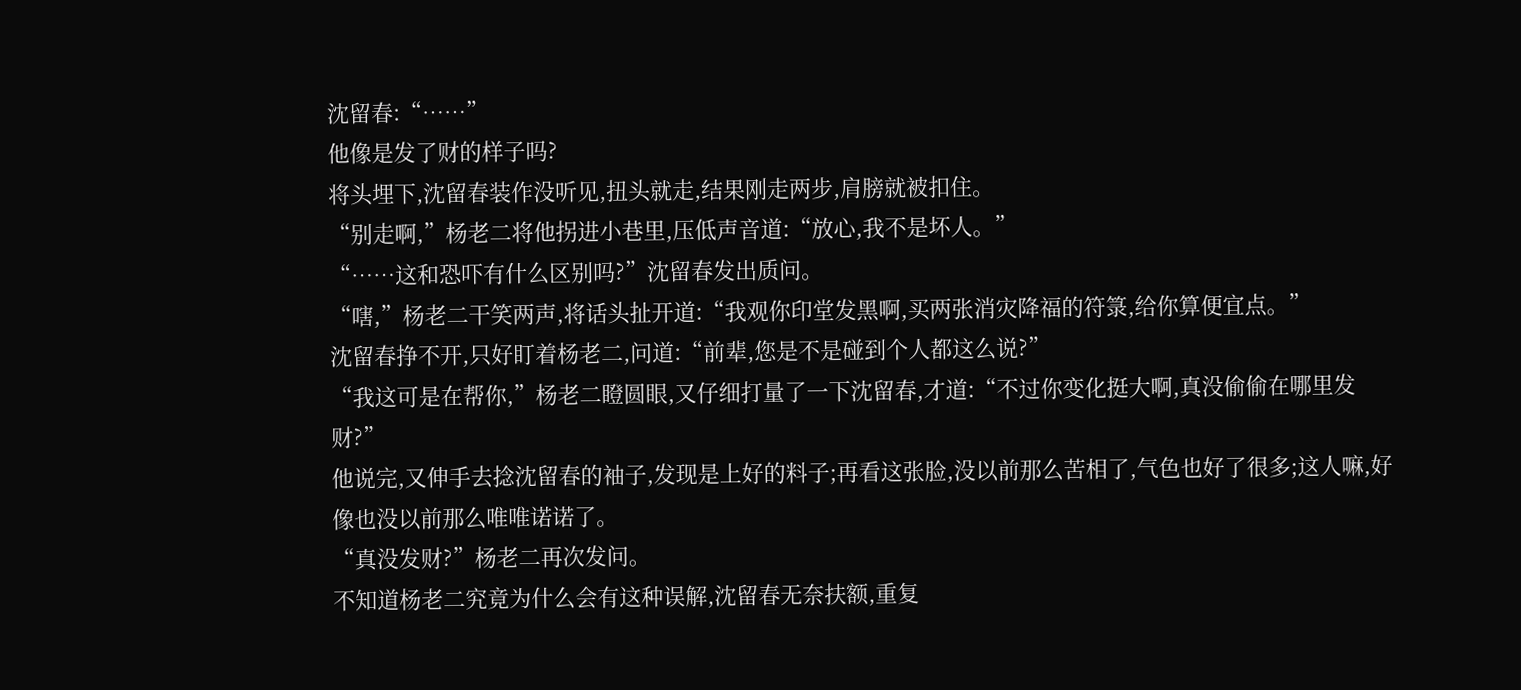沈留春:“……”
他像是发了财的样子吗?
将头埋下,沈留春装作没听见,扭头就走,结果刚走两步,肩膀就被扣住。
“别走啊,”杨老二将他拐进小巷里,压低声音道:“放心,我不是坏人。”
“……这和恐吓有什么区别吗?”沈留春发出质问。
“嗐,”杨老二干笑两声,将话头扯开道:“我观你印堂发黑啊,买两张消灾降福的符箓,给你算便宜点。”
沈留春挣不开,只好盯着杨老二,问道:“前辈,您是不是碰到个人都这么说?”
“我这可是在帮你,”杨老二瞪圆眼,又仔细打量了一下沈留春,才道:“不过你变化挺大啊,真没偷偷在哪里发财?”
他说完,又伸手去捻沈留春的袖子,发现是上好的料子;再看这张脸,没以前那么苦相了,气色也好了很多;这人嘛,好像也没以前那么唯唯诺诺了。
“真没发财?”杨老二再次发问。
不知道杨老二究竟为什么会有这种误解,沈留春无奈扶额,重复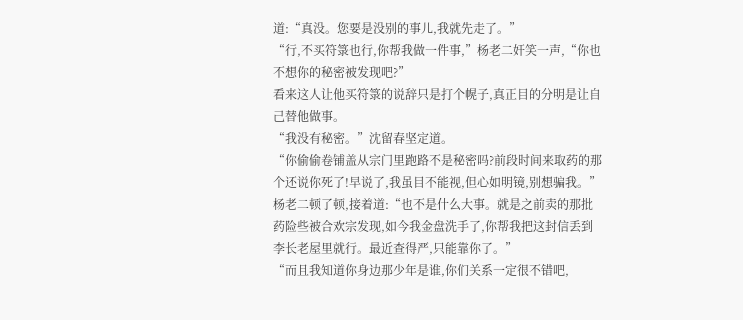道:“真没。您要是没别的事儿,我就先走了。”
“行,不买符箓也行,你帮我做一件事,”杨老二奸笑一声,“你也不想你的秘密被发现吧?”
看来这人让他买符箓的说辞只是打个幌子,真正目的分明是让自己替他做事。
“我没有秘密。”沈留春坚定道。
“你偷偷卷铺盖从宗门里跑路不是秘密吗?前段时间来取药的那个还说你死了!早说了,我虽目不能视,但心如明镜,别想骗我。”
杨老二顿了顿,接着道:“也不是什么大事。就是之前卖的那批药险些被合欢宗发现,如今我金盘洗手了,你帮我把这封信丢到李长老屋里就行。最近查得严,只能靠你了。”
“而且我知道你身边那少年是谁,你们关系一定很不错吧,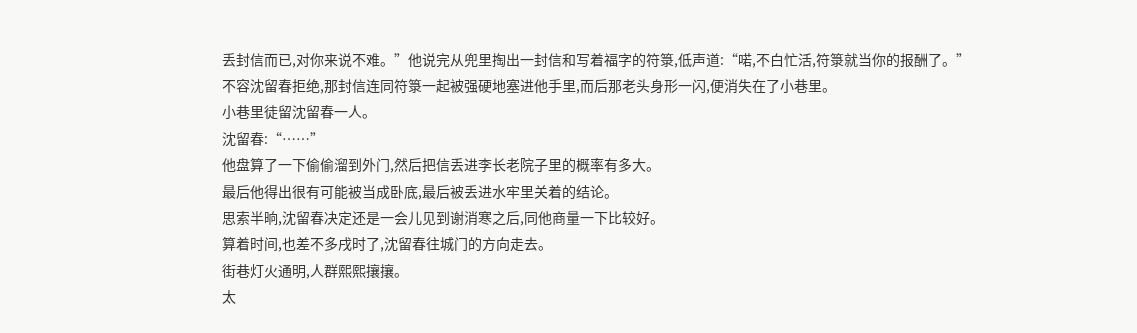丢封信而已,对你来说不难。”他说完从兜里掏出一封信和写着福字的符箓,低声道:“喏,不白忙活,符箓就当你的报酬了。”
不容沈留春拒绝,那封信连同符箓一起被强硬地塞进他手里,而后那老头身形一闪,便消失在了小巷里。
小巷里徒留沈留春一人。
沈留春:“……”
他盘算了一下偷偷溜到外门,然后把信丢进李长老院子里的概率有多大。
最后他得出很有可能被当成卧底,最后被丢进水牢里关着的结论。
思索半晌,沈留春决定还是一会儿见到谢消寒之后,同他商量一下比较好。
算着时间,也差不多戌时了,沈留春往城门的方向走去。
街巷灯火通明,人群熙熙攘攘。
太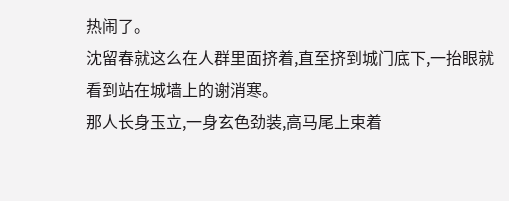热闹了。
沈留春就这么在人群里面挤着,直至挤到城门底下,一抬眼就看到站在城墙上的谢消寒。
那人长身玉立,一身玄色劲装,高马尾上束着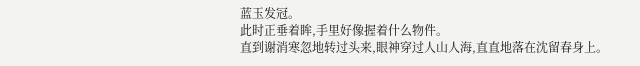蓝玉发冠。
此时正垂着眸,手里好像握着什么物件。
直到谢消寒忽地转过头来,眼神穿过人山人海,直直地落在沈留春身上。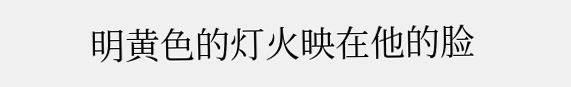明黄色的灯火映在他的脸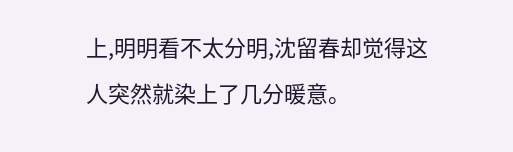上,明明看不太分明,沈留春却觉得这人突然就染上了几分暖意。